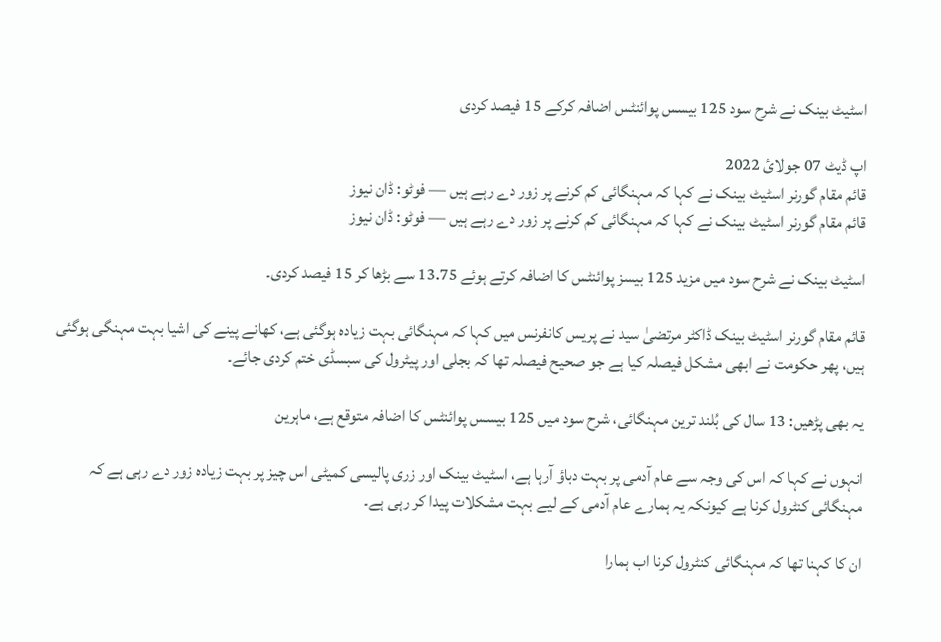اسٹیٹ بینک نے شرح سود 125 بیسس پوائنٹس اضافہ کرکے 15 فیصد کردی

اپ ڈیٹ 07 جولائ 2022
قائم مقام گورنر اسٹیٹ بینک نے کہا کہ مہنگائی کم کرنے پر زور دے رہے ہیں — فوٹو: ڈان نیوز
قائم مقام گورنر اسٹیٹ بینک نے کہا کہ مہنگائی کم کرنے پر زور دے رہے ہیں — فوٹو: ڈان نیوز

اسٹیٹ بینک نے شرح سود میں مزید 125 بیسز پوائنٹس کا اضافہ کرتے ہوئے 13.75 سے بڑھا کر 15 فیصد کردی۔

قائم مقام گورنر اسٹیٹ بینک ڈاکٹر مرتضیٰ سید نے پریس کانفرنس میں کہا کہ مہنگائی بہت زیادہ ہوگئی ہے، کھانے پینے کی اشیا بہت مہنگی ہوگئی ہیں، پھر حکومت نے ابھی مشکل فیصلہ کیا ہے جو صحیح فیصلہ تھا کہ بجلی اور پیٹرول کی سبسڈی ختم کردی جائے۔

یہ بھی پڑھیں: 13 سال کی بُلند ترین مہنگائی، شرح سود میں 125 بیسس پوائنٹس کا اضافہ متوقع ہے، ماہرین

انہوں نے کہا کہ اس کی وجہ سے عام آدمی پر بہت دباؤ آرہا ہے، اسٹیٹ بینک اور زری پالیسی کمیٹی اس چیز پر بہت زیادہ زور دے رہی ہے کہ مہنگائی کنٹرول کرنا ہے کیونکہ یہ ہمارے عام آدمی کے لیے بہت مشکلات پیدا کر رہی ہے۔

ان کا کہنا تھا کہ مہنگائی کنٹرول کرنا اب ہمارا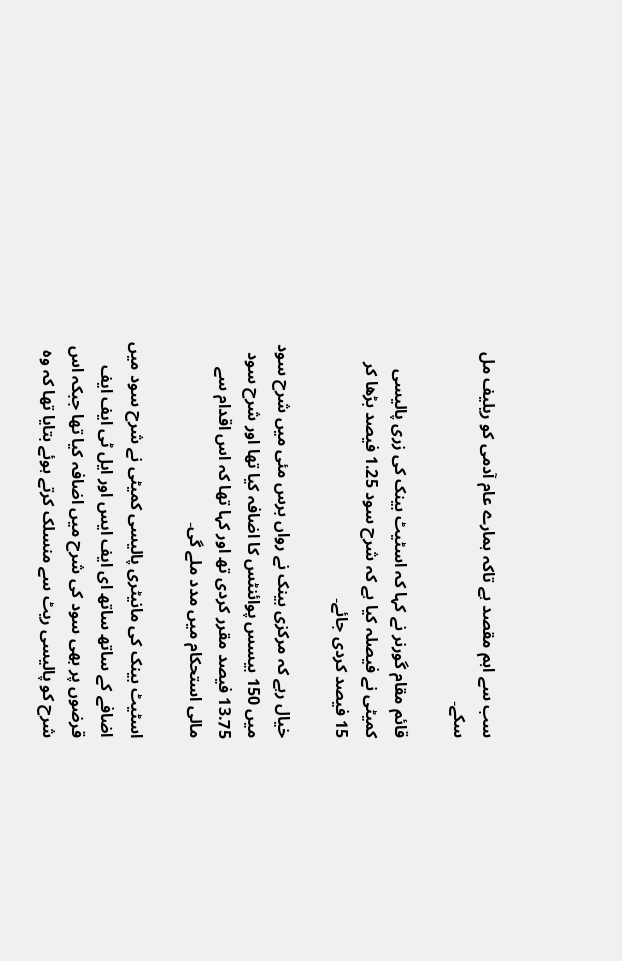سب سے اہم مقصد ہے تاکہ ہمارے عام آدمی کو ریلیف مل سکے۔

قائم مقام گورنر نے کہا کہ اسٹیٹ بینک کی زری پالیسی کمیٹی نے فیصلہ کیا ہے کہ شرح سود 1.25 فیصد بڑھا کر 15 فیصد کردی جائے۔

خیال رہے کہ مرکزی بینک نے رواں برس مئی میں شرح سود میں 150 بیسس پوائنٹس کا اضافہ کیا تھا اور شرح سود 13.75 فیصد مقرر کردی تھ اور کہا تھا کہ اس اقدام سے مالی استحکام میں مدد ملے گی۔

اسٹیٹ بینک کی مانیٹری پالیسی کمیٹی نے شرح سود میں اضافے کے ساتھ ساتھ ای ایف ایس اور ایل ٹی ایف ایف قرضوں پر بھی سود کی شرح میں اضافہ کیا تھا جبکہ اس شرح کو پالیسی ریٹ سے منسلک کرتے ہوئے بتایا تھا کہ وہ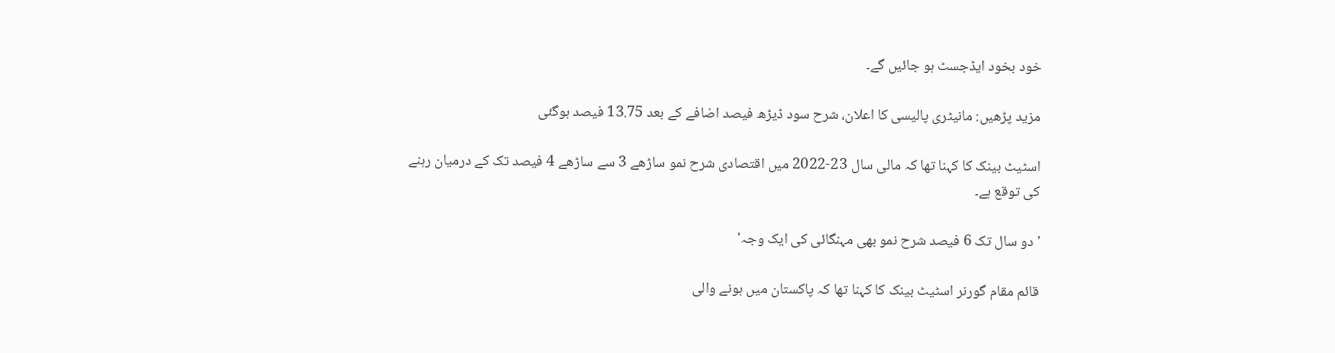خود بخود ایڈجسٹ ہو جائیں گے۔

مزید پڑھیں: مانیٹری پالیسی کا اعلان، شرح سود ڈیڑھ فیصد اضافے کے بعد 13.75 فیصد ہوگئی

اسٹیٹ بینک کا کہنا تھا کہ مالی سال 23-2022 میں اقتصادی شرح نمو ساڑھے 3 سے ساڑھے 4 فیصد تک کے درمیان رہنے کی توقع ہے۔

'دو سال تک 6 فیصد شرح نمو بھی مہنگائی کی ایک وجہ'

قائم مقام گورنر اسٹیٹ بینک کا کہنا تھا کہ پاکستان میں ہونے والی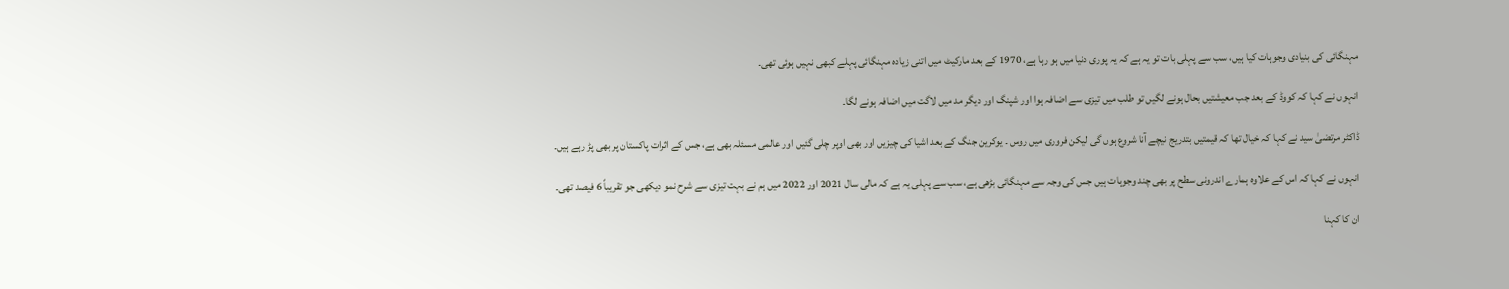مہنگائی کی بنیادی وجوہات کیا ہیں، سب سے پہلی بات تو یہ ہے کہ یہ پوری دنیا میں ہو رہا ہے، 1970 کے بعد مارکیٹ میں اتنی زیادہ مہنگائی پہلے کبھی نہیں ہوئی تھی۔

انہوں نے کہا کہ کووڈ کے بعد جب معیشتیں بحال ہونے لگیں تو طلب میں تیزی سے اضافہ ہوا اور شپنگ اور دیگر مد میں لاگت میں اضافہ ہونے لگا۔

ڈاکٹر مرتضیٰ سید نے کہا کہ خیال تھا کہ قیمتیں بتدریج نیچے آنا شروع ہوں گی لیکن فروری میں روس ۔ یوکرین جنگ کے بعد اشیا کی چیزیں اور بھی اوپر چلی گئیں اور عالمی مسئلہ بھی ہے، جس کے اثرات پاکستان پر بھی پڑ رہے ہیں۔

انہوں نے کہا کہ اس کے علاوہ ہمارے اندرونی سطح پر بھی چند وجوہات ہیں جس کی وجہ سے مہنگائی بڑھی ہے، سب سے پہلی یہ ہے کہ مالی سال 2021 اور 2022 میں ہم نے بہت تیزی سے شرح نمو دیکھی جو تقریباً 6 فیصد تھی۔

ان کا کہنا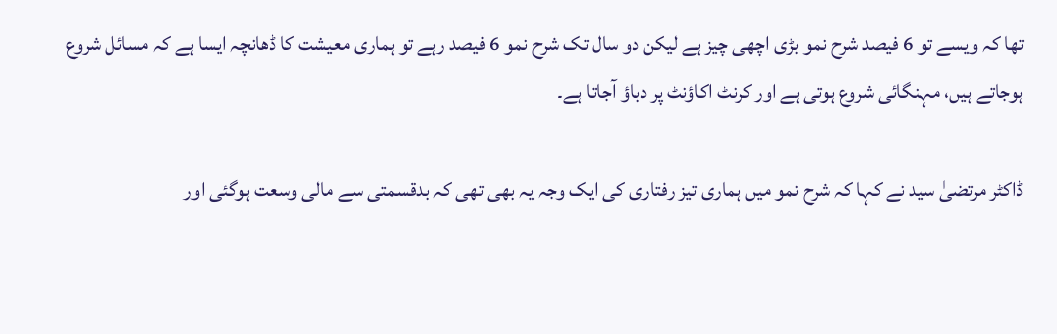تھا کہ ویسے تو 6 فیصد شرح نمو بڑی اچھی چیز ہے لیکن دو سال تک شرح نمو 6 فیصد رہے تو ہماری معیشت کا ڈھانچہ ایسا ہے کہ مسائل شروع ہوجاتے ہیں، مہنگائی شروع ہوتی ہے اور کرنٹ اکاؤنٹ پر دباؤ آجاتا ہے۔

ڈاکٹر مرتضیٰ سید نے کہا کہ شرح نمو میں ہماری تیز رفتاری کی ایک وجہ یہ بھی تھی کہ بدقسمتی سے مالی وسعت ہوگئی اور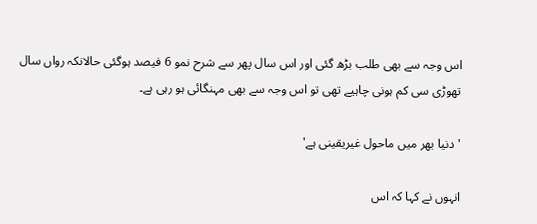اس وجہ سے بھی طلب بڑھ گئی اور اس سال پھر سے شرح نمو 6 فیصد ہوگئی حالانکہ رواں سال تھوڑی سی کم ہونی چاہیے تھی تو اس وجہ سے بھی مہنگائی ہو رہی ہے۔

'دنیا بھر میں ماحول غیریقینی ہے'

انہوں نے کہا کہ اس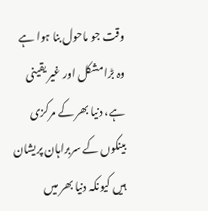وقت جو ماحول بنا ہوا ہے وہ بڑا مشکل اور غیر یقینی ہے، دنیا بھر کے مرکزی بینکوں کے سربراہان پریشان ہیں کیونکہ دنیا بھر میں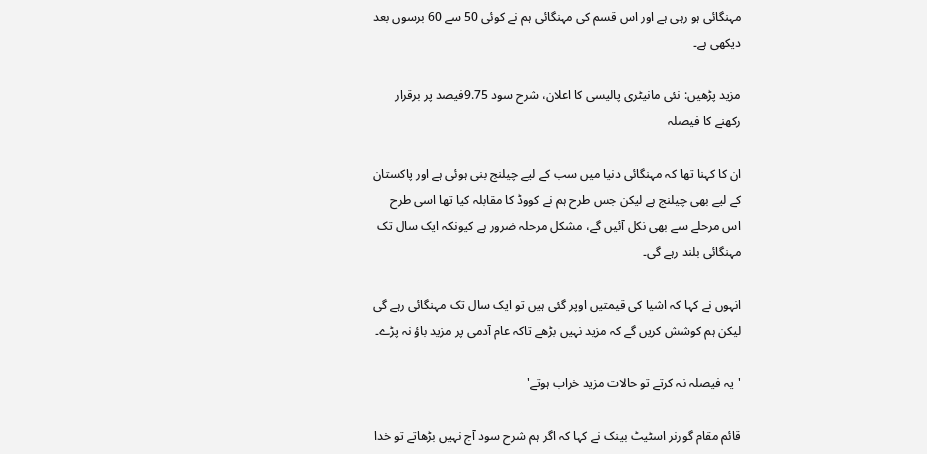مہنگائی ہو رہی ہے اور اس قسم کی مہنگائی ہم نے کوئی 50 سے 60 برسوں بعد دیکھی ہے۔

مزید پڑھیں: نئی مانیٹری پالیسی کا اعلان، شرح سود 9.75فیصد پر برقرار رکھنے کا فیصلہ

ان کا کہنا تھا کہ مہنگائی دنیا میں سب کے لیے چیلنج بنی ہوئی ہے اور پاکستان کے لیے بھی چیلنج ہے لیکن جس طرح ہم نے کووڈ کا مقابلہ کیا تھا اسی طرح اس مرحلے سے بھی نکل آئیں گے، مشکل مرحلہ ضرور ہے کیونکہ ایک سال تک مہنگائی بلند رہے گی۔

انہوں نے کہا کہ اشیا کی قیمتیں اوپر گئی ہیں تو ایک سال تک مہنگائی رہے گی لیکن ہم کوشش کریں گے کہ مزید نہیں بڑھے تاکہ عام آدمی پر مزید باؤ نہ پڑے۔

'یہ فیصلہ نہ کرتے تو حالات مزید خراب ہوتے'

قائم مقام گورنر اسٹیٹ بینک نے کہا کہ اگر ہم شرح سود آج نہیں بڑھاتے تو خدا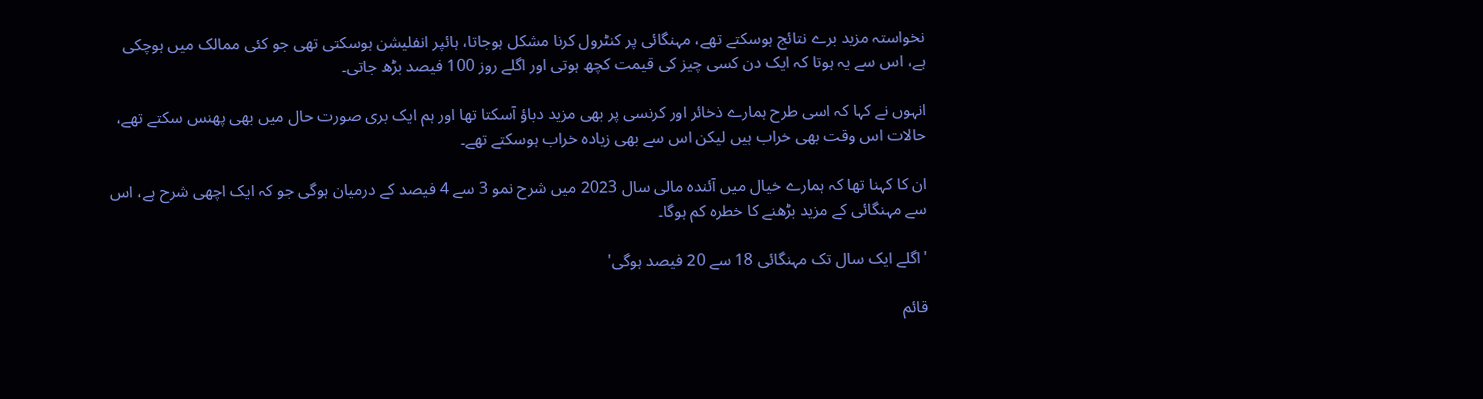نخواستہ مزید برے نتائج ہوسکتے تھے، مہنگائی پر کنٹرول کرنا مشکل ہوجاتا، ہائپر انفلیشن ہوسکتی تھی جو کئی ممالک میں ہوچکی ہے، اس سے یہ ہوتا کہ ایک دن کسی چیز کی قیمت کچھ ہوتی اور اگلے روز 100 فیصد بڑھ جاتی۔

انہوں نے کہا کہ اسی طرح ہمارے ذخائر اور کرنسی پر بھی مزید دباؤ آسکتا تھا اور ہم ایک بری صورت حال میں بھی پھنس سکتے تھے، حالات اس وقت بھی خراب ہیں لیکن اس سے بھی زیادہ خراب ہوسکتے تھے۔

ان کا کہنا تھا کہ ہمارے خیال میں آئندہ مالی سال 2023 میں شرح نمو 3 سے 4 فیصد کے درمیان ہوگی جو کہ ایک اچھی شرح ہے، اس سے مہنگائی کے مزید بڑھنے کا خطرہ کم ہوگا۔

'اگلے ایک سال تک مہنگائی 18 سے 20 فیصد ہوگی'

قائم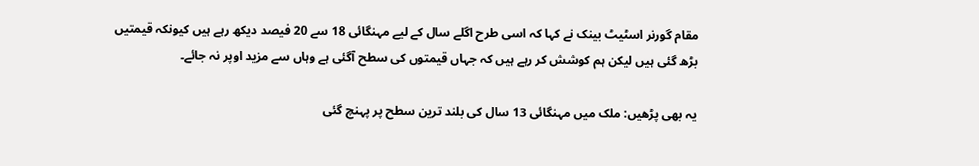مقام گورنر اسٹیٹ بینک نے کہا کہ اسی طرح اگلے سال کے لیے مہنگائی 18 سے 20 فیصد دیکھ رہے ہیں کیونکہ قیمتیں بڑھ گئی ہیں لیکن ہم کوشش کر رہے ہیں کہ جہاں قیمتوں کی سطح آگئی ہے وہاں سے مزید اوپر نہ جائے۔

یہ بھی پڑھیں: ملک میں مہنگائی 13 سال کی بلند ترین سطح پر پہنچ گئی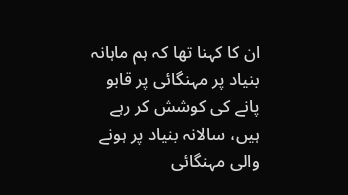ان کا کہنا تھا کہ ہم ماہانہ بنیاد پر مہنگائی پر قابو پانے کی کوشش کر رہے ہیں، سالانہ بنیاد پر ہونے والی مہنگائی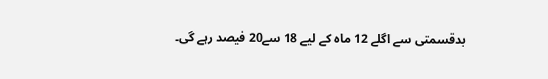بدقسمتی سے اگلے 12 ماہ کے لیے 18 سے20 فیصد رہے گی۔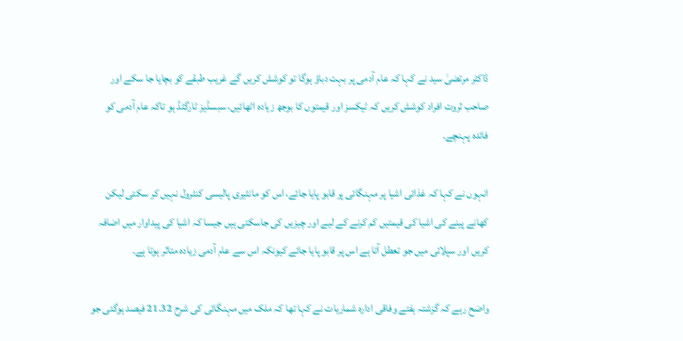ڈاکٹر مرتضیٰ سید نے کہا کہ عام آدمی پر بہت دباؤ ہوگا تو کوشش کریں گے غریب طبقے کو بچایا جا سکے اور صاحب ثروت افراد کوشش کریں کہ ٹیکسز اور قیمتوں کا بوجھ زیادہ اٹھائیں، سبسڈیز ٹارگٹڈ ہو تاکہ عام آدمی کو فائدہ پہنچے۔

انہوں نے کہا کہ غذائی اشیا پر مہنگائی پر قابو پایا جائے، اس کو مانٹیری پالیسی کنٹرول نہیں کر سکتی لیکن کھانے پینے کی اشیا کی قیمتیں کم کرنے کے لیے اور چیزیں کی جاسکتی ہیں جیسا کہ اشیا کی پیداوار میں اضافہ کریں اور سپلائی میں جو تعطل آتا ہے اس پر قابو پایا جائے کیونکہ اس سے عام آدمی زیادہ متاثر ہوتا ہے۔

واضح رہے کہ گزشتہ ہفتے وفاقی ادارہ شماریات نے کہا تھا کہ ملک میں مہنگائی کی شرح 21.32 فیصد ہوگئی جو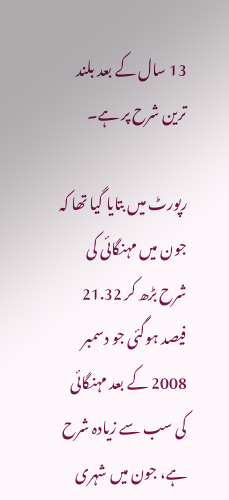13 سال کے بعد بلند ترین شرح پر ہے۔

رپورٹ میں بتایا گیا تھا کہ جون میں مہنگائی کی شرح بڑھ کر 21.32 فیصد ہوگئی جو دسمبر 2008 کے بعد مہنگائی کی سب سے زیادہ شرح ہے، جون میں شہری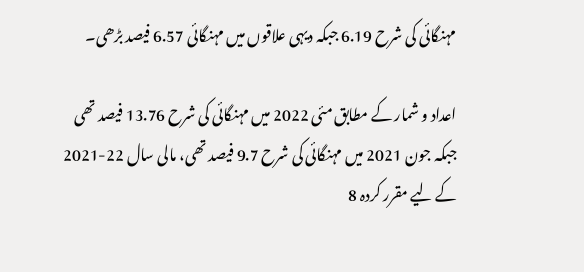مہنگائی کی شرح 6.19 جبکہ دیہی علاقوں میں مہنگائی 6.57 فیصد بڑھی۔

اعداد و شمار کے مطابق مئی 2022 میں مہنگائی کی شرح 13.76 فیصد تھی جبکہ جون 2021 میں مہنگائی کی شرح 9.7 فیصد تھی، مالی سال 22-2021 کے لیے مقرر کردہ 8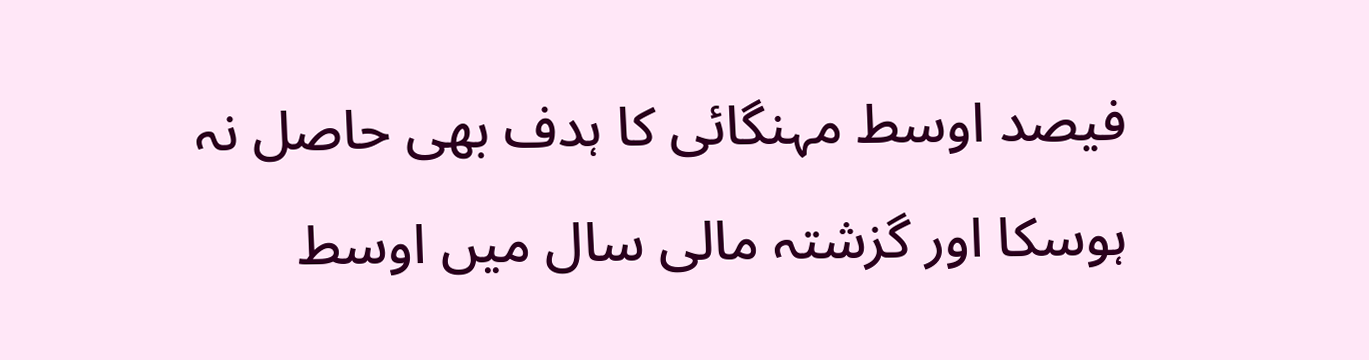فیصد اوسط مہنگائی کا ہدف بھی حاصل نہ ہوسکا اور گزشتہ مالی سال میں اوسط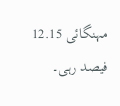مہنگائی 12.15 فیصد رہی۔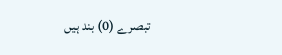تبصرے (0) بند ہیں